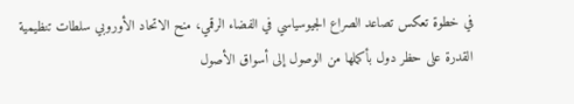في خطوة تعكس تصاعد الصراع الجيوسياسي في الفضاء الرقمي، منح الاتحاد الأوروبي سلطات تنظيمية القدرة على حظر دول بأكملها من الوصول إلى أسواق الأصول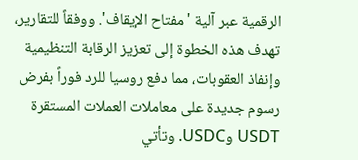الرقمية عبر آلية 'مفتاح الإيقاف'. ووفقاً للتقارير، تهدف هذه الخطوة إلى تعزيز الرقابة التنظيمية وإنفاذ العقوبات، مما دفع روسيا للرد فوراً بفرض رسوم جديدة على معاملات العملات المستقرة USDT وUSDC. وتأتي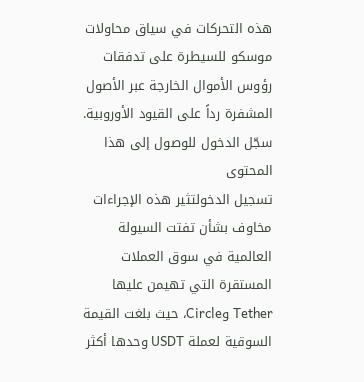هذه التحركات في سياق محاولات موسكو للسيطرة على تدفقات رؤوس الأموال الخارجة عبر الأصول المشفرة رداً على القيود الأوروبية.
سجّل الدخول للوصول إلى هذا المحتوى
تسجيل الدخولتثير هذه الإجراءات مخاوف بشأن تفتت السيولة العالمية في سوق العملات المستقرة التي تهيمن عليها Tether وCircle، حيث بلغت القيمة السوقية لعملة USDT وحدها أكثر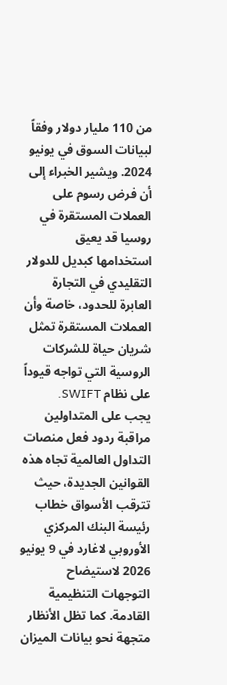من 110 مليار دولار وفقاً لبيانات السوق في يونيو 2024. ويشير الخبراء إلى أن فرض رسوم على العملات المستقرة في روسيا قد يعيق استخدامها كبديل للدولار التقليدي في التجارة العابرة للحدود، خاصة وأن العملات المستقرة تمثل شريان حياة للشركات الروسية التي تواجه قيوداً على نظام SWIFT.
يجب على المتداولين مراقبة ردود فعل منصات التداول العالمية تجاه هذه القوانين الجديدة، حيث تترقب الأسواق خطاب رئيسة البنك المركزي الأوروبي لاغارد في 9 يونيو 2026 لاستيضاح التوجهات التنظيمية القادمة. كما تظل الأنظار متجهة نحو بيانات الميزان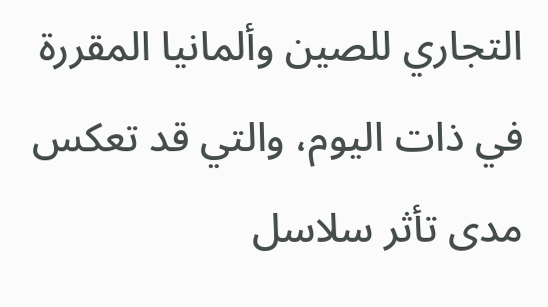التجاري للصين وألمانيا المقررة في ذات اليوم، والتي قد تعكس مدى تأثر سلاسل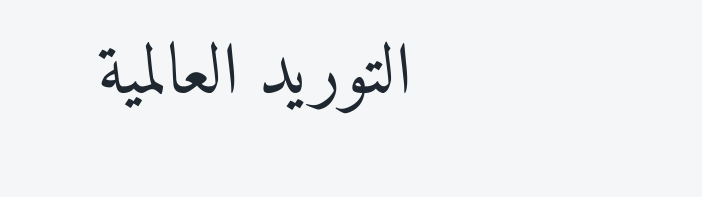التوريد العالمية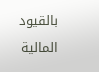بالقيود المالية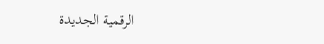الرقمية الجديدة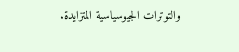والتوترات الجيوسياسية المتزايدة.